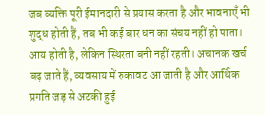जब व्यक्ति पूरी ईमानदारी से प्रयास करता है और भावनाएँ भी शुद्ध होती हैं, तब भी कई बार धन का संचय नहीं हो पाता। आय होती है, लेकिन स्थिरता बनी नहीं रहती। अचानक खर्च बढ़ जाते हैं, व्यवसाय में रुकावट आ जाती है और आर्थिक प्रगति जड़ से अटकी हुई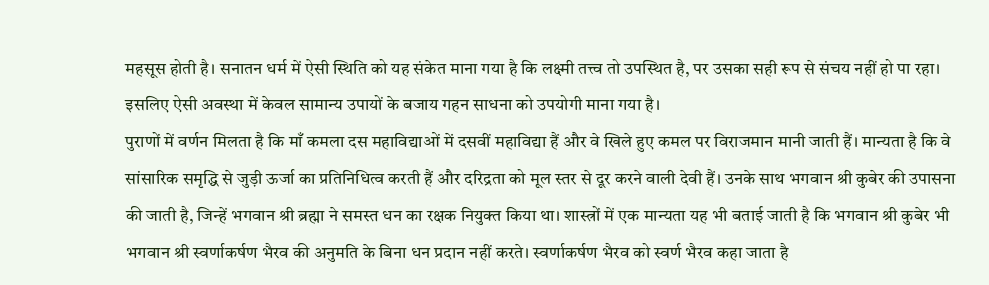महसूस होती है। सनातन धर्म में ऐसी स्थिति को यह संकेत माना गया है कि लक्ष्मी तत्त्व तो उपस्थित है, पर उसका सही रूप से संचय नहीं हो पा रहा। इसलिए ऐसी अवस्था में केवल सामान्य उपायों के बजाय गहन साधना को उपयोगी माना गया है।
पुराणों में वर्णन मिलता है कि माँ कमला दस महाविद्याओं में दसवीं महाविद्या हैं और वे खिले हुए कमल पर विराजमान मानी जाती हैं। मान्यता है कि वे सांसारिक समृद्धि से जुड़ी ऊर्जा का प्रतिनिधित्व करती हैं और दरिद्रता को मूल स्तर से दूर करने वाली देवी हैं। उनके साथ भगवान श्री कुबेर की उपासना की जाती है, जिन्हें भगवान श्री ब्रह्मा ने समस्त धन का रक्षक नियुक्त किया था। शास्त्रों में एक मान्यता यह भी बताई जाती है कि भगवान श्री कुबेर भी भगवान श्री स्वर्णाकर्षण भैरव की अनुमति के बिना धन प्रदान नहीं करते। स्वर्णाकर्षण भैरव को स्वर्ण भैरव कहा जाता है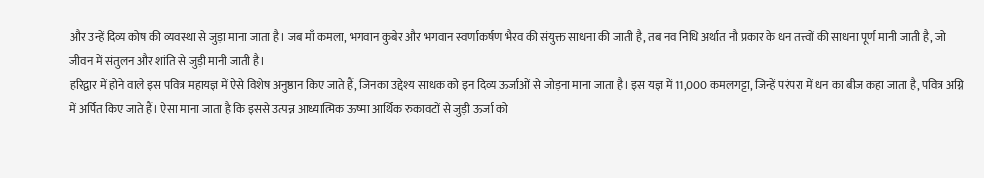और उन्हें दिव्य कोष की व्यवस्था से जुड़ा माना जाता है। जब माँ कमला, भगवान कुबेर और भगवान स्वर्णाकर्षण भैरव की संयुक्त साधना की जाती है, तब नव निधि अर्थात नौ प्रकार के धन तत्त्वों की साधना पूर्ण मानी जाती है, जो जीवन में संतुलन और शांति से जुड़ी मानी जाती है।
हरिद्वार में होने वाले इस पवित्र महायज्ञ में ऐसे विशेष अनुष्ठान किए जाते हैं, जिनका उद्देश्य साधक को इन दिव्य ऊर्जाओं से जोड़ना माना जाता है। इस यज्ञ में 11,000 कमलगट्टा, जिन्हें परंपरा में धन का बीज कहा जाता है, पवित्र अग्नि में अर्पित किए जाते हैं। ऐसा माना जाता है कि इससे उत्पन्न आध्यात्मिक ऊष्मा आर्थिक रुकावटों से जुड़ी ऊर्जा को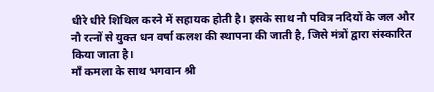धीरे धीरे शिथिल करने में सहायक होती है। इसके साथ नौ पवित्र नदियों के जल और नौ रत्नों से युक्त धन वर्षा कलश की स्थापना की जाती है, जिसे मंत्रों द्वारा संस्कारित किया जाता है।
माँ कमला के साथ भगवान श्री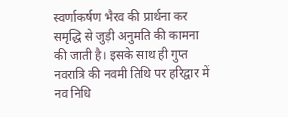स्वर्णाकर्षण भैरव की प्रार्थना कर समृद्धि से जुड़ी अनुमति की कामना की जाती है। इसके साथ ही गुप्त नवरात्रि की नवमी तिथि पर हरिद्वार में नव निधि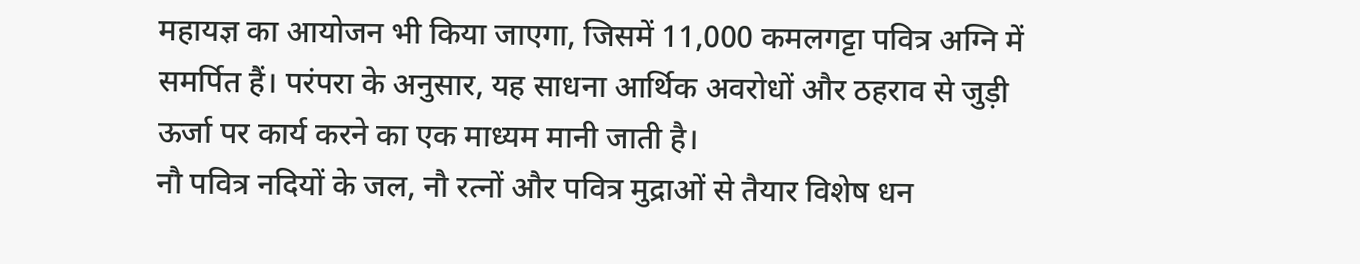महायज्ञ का आयोजन भी किया जाएगा, जिसमें 11,000 कमलगट्टा पवित्र अग्नि में समर्पित हैं। परंपरा के अनुसार, यह साधना आर्थिक अवरोधों और ठहराव से जुड़ी ऊर्जा पर कार्य करने का एक माध्यम मानी जाती है।
नौ पवित्र नदियों के जल, नौ रत्नों और पवित्र मुद्राओं से तैयार विशेष धन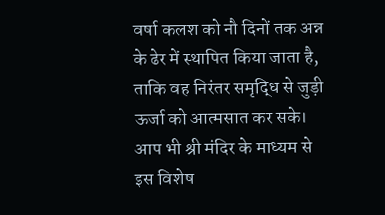वर्षा कलश को नौ दिनों तक अन्न के ढेर में स्थापित किया जाता है, ताकि वह निरंतर समृद्धि से जुड़ी ऊर्जा को आत्मसात कर सके। आप भी श्री मंदिर के माध्यम से इस विशेष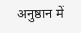अनुष्ठान में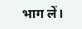भाग लें।